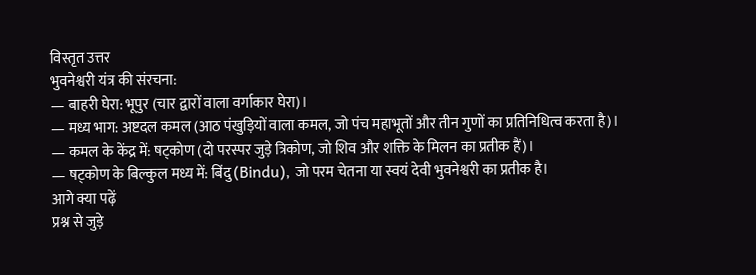विस्तृत उत्तर
भुवनेश्वरी यंत्र की संरचना:
— बाहरी घेरा: भूपुर (चार द्वारों वाला वर्गाकार घेरा)।
— मध्य भाग: अष्टदल कमल (आठ पंखुड़ियों वाला कमल, जो पंच महाभूतों और तीन गुणों का प्रतिनिधित्व करता है)।
— कमल के केंद्र में: षट्कोण (दो परस्पर जुड़े त्रिकोण, जो शिव और शक्ति के मिलन का प्रतीक हैं)।
— षट्कोण के बिल्कुल मध्य में: बिंदु (Bindu), जो परम चेतना या स्वयं देवी भुवनेश्वरी का प्रतीक है।
आगे क्या पढ़ें
प्रश्न से जुड़े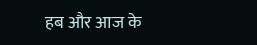हब और आज के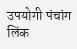उपयोगी पंचांग लिंक